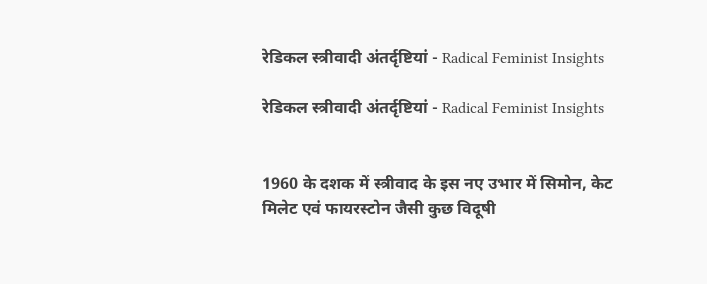रेडिकल स्त्रीवादी अंतर्दृष्टियां - Radical Feminist Insights

रेडिकल स्त्रीवादी अंतर्दृष्टियां - Radical Feminist Insights


1960 के दशक में स्त्रीवाद के इस नए उभार में सिमोन, केट मिलेट एवं फायरस्टोन जैसी कुछ विदूषी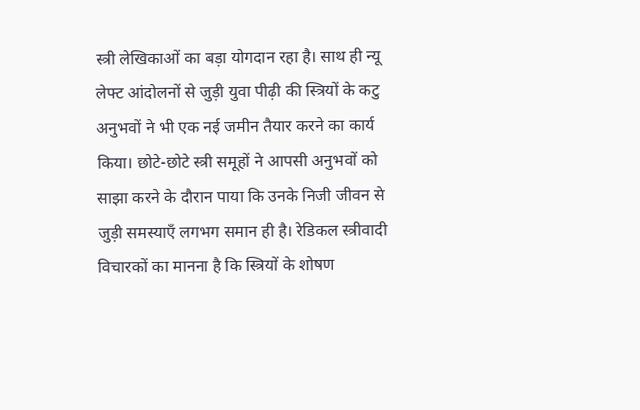स्त्री लेखिकाओं का बड़ा योगदान रहा है। साथ ही न्यू लेफ्ट आंदोलनों से जुड़ी युवा पीढ़ी की स्त्रियों के कटु अनुभवों ने भी एक नई जमीन तैयार करने का कार्य किया। छोटे-छोटे स्त्री समूहों ने आपसी अनुभवों को साझा करने के दौरान पाया कि उनके निजी जीवन से जुड़ी समस्याएँ लगभग समान ही है। रेडिकल स्त्रीवादी विचारकों का मानना है कि स्त्रियों के शोषण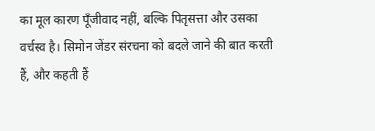का मूल कारण पूँजीवाद नहीं, बल्कि पितृसत्ता और उसका वर्चस्व है। सिमोन जेंडर संरचना को बदले जाने की बात करती हैं, और कहती हैं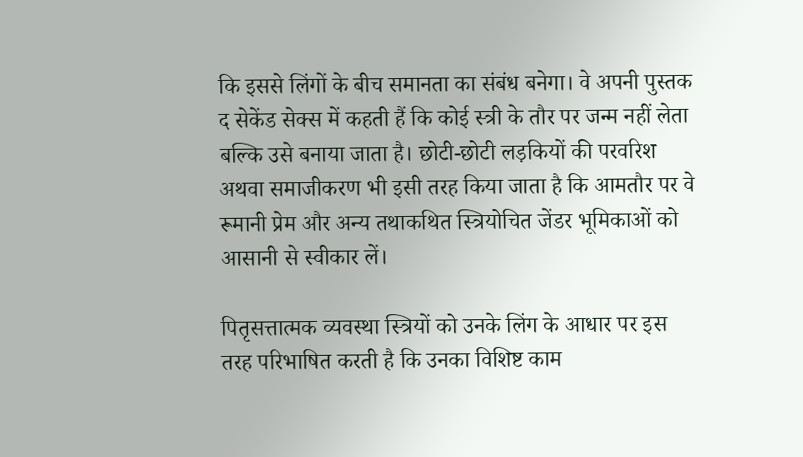कि इससे लिंगों के बीच समानता का संबंध बनेगा। वे अपनी पुस्तक द सेकेंड सेक्स में कहती हैं कि कोई स्त्री के तौर पर जन्म नहीं लेता बल्कि उसे बनाया जाता है। छोटी-छोटी लड़कियों की परवरिश अथवा समाजीकरण भी इसी तरह किया जाता है कि आमतौर पर वे रूमानी प्रेम और अन्य तथाकथित स्त्रियोचित जेंडर भूमिकाओं को आसानी से स्वीकार लें।

पितृसत्तात्मक व्यवस्था स्त्रियों को उनके लिंग के आधार पर इस तरह परिभाषित करती है कि उनका विशिष्ट काम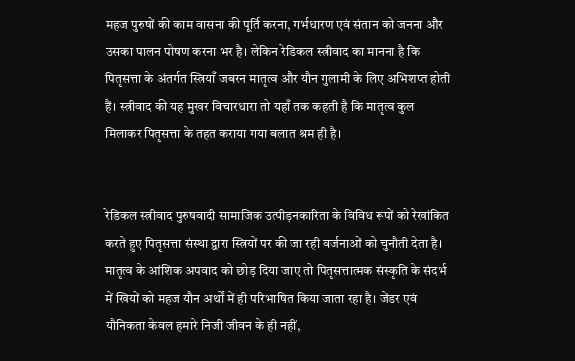महज पुरुषों की काम वासना की पूर्ति करना, गर्भधारण एवं संतान को जनना और उसका पालन पोषण करना भर है। लेकिन रेडिकल स्त्रीवाद का मानना है कि पितृसत्ता के अंतर्गत स्त्रियाँ जबरन मातृत्व और यौन गुलामी के लिए अभिशप्त होती हैं। स्त्रीवाद की यह मुखर विचारधारा तो यहाँ तक कहती है कि मातृत्व कुल मिलाकर पितृसत्ता के तहत कराया गया बलात श्रम ही है।


रेडिकल स्त्रीवाद पुरुषवादी सामाजिक उत्पीड़नकारिता के विविध रूपों को रेखांकित करते हुए पितृसत्ता संस्था द्वारा स्त्रियों पर की जा रही वर्जनाओं को चुनौती देता है। मातृत्व के आंशिक अपवाद को छोड़ दिया जाए तो पितृसत्तात्मक संस्कृति के संदर्भ में खियों को महज यौन अर्थों में ही परिभाषित किया जाता रहा है। जेंडर एवं यौनिकता केवल हमारे निजी जीवन के ही नहीं,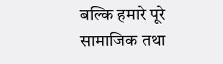बल्कि हमारे पूरे सामाजिक तथा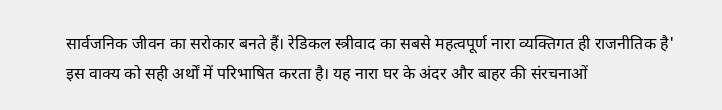सार्वजनिक जीवन का सरोकार बनते हैं। रेडिकल स्त्रीवाद का सबसे महत्वपूर्ण नारा व्यक्तिगत ही राजनीतिक है' इस वाक्य को सही अर्थों में परिभाषित करता है। यह नारा घर के अंदर और बाहर की संरचनाओं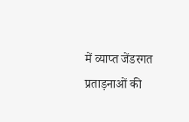में व्याप्त जेंडरगत प्रताड़नाओं की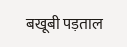बखूबी पड़ताल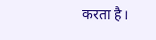करता है।